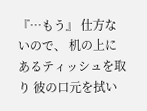『…もう』 仕方ないので、 机の上にあるティッシュを取り 彼の口元を拭い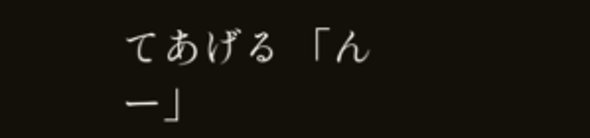てあげる 「んー」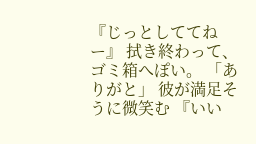『じっとしててねー』 拭き終わって、 ゴミ箱へぽい。 「ありがと」 彼が満足そうに微笑む 『いい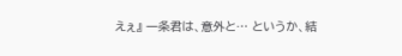えぇ』 一条君は、意外と… というか、結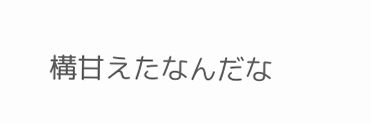構甘えたなんだな